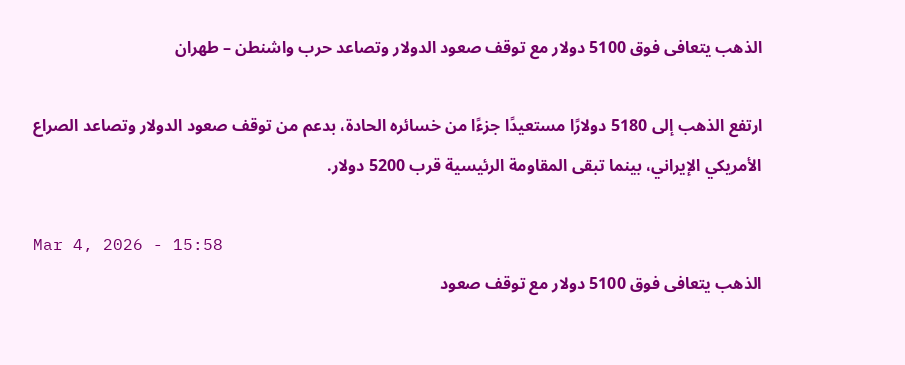الذهب يتعافى فوق 5100 دولار مع توقف صعود الدولار وتصاعد حرب واشنطن – طهران

ارتفع الذهب إلى 5180 دولارًا مستعيدًا جزءًا من خسائره الحادة، بدعم من توقف صعود الدولار وتصاعد الصراع الأمريكي الإيراني، بينما تبقى المقاومة الرئيسية قرب 5200 دولار.

Mar 4, 2026 - 15:58
الذهب يتعافى فوق 5100 دولار مع توقف صعود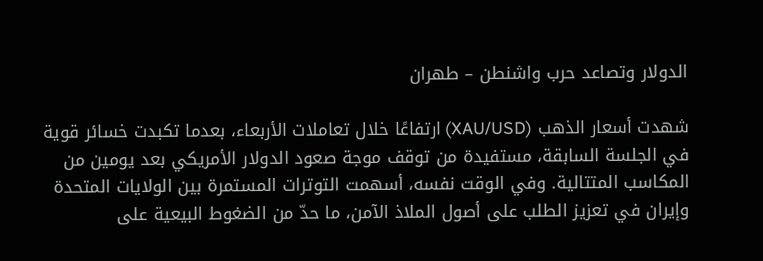الدولار وتصاعد حرب واشنطن – طهران

شهدت أسعار الذهب (XAU/USD) ارتفاعًا خلال تعاملات الأربعاء، بعدما تكبدت خسائر قوية في الجلسة السابقة، مستفيدة من توقف موجة صعود الدولار الأمريكي بعد يومين من المكاسب المتتالية. وفي الوقت نفسه، أسهمت التوترات المستمرة بين الولايات المتحدة وإيران في تعزيز الطلب على أصول الملاذ الآمن، ما حدّ من الضغوط البيعية على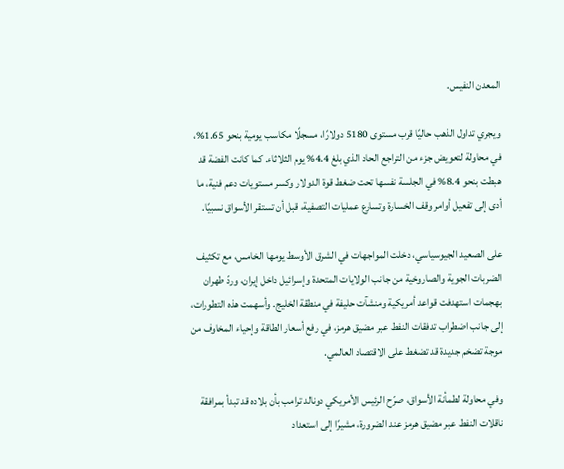المعدن النفيس.

ويجري تداول الذهب حاليًا قرب مستوى 5180 دولارًا، مسجلًا مكاسب يومية بنحو 1.65%، في محاولة لتعويض جزء من التراجع الحاد الذي بلغ 4.4% يوم الثلاثاء. كما كانت الفضة قد هبطت بنحو 8.4% في الجلسة نفسها تحت ضغط قوة الدولار وكسر مستويات دعم فنية، ما أدى إلى تفعيل أوامر وقف الخسارة وتسارع عمليات التصفية، قبل أن تستقر الأسواق نسبيًا.

على الصعيد الجيوسياسي، دخلت المواجهات في الشرق الأوسط يومها الخامس، مع تكثيف الضربات الجوية والصاروخية من جانب الولايات المتحدة وإسرائيل داخل إيران، وردّ طهران بهجمات استهدفت قواعد أمريكية ومنشآت حليفة في منطقة الخليج. وأسهمت هذه التطورات، إلى جانب اضطراب تدفقات النفط عبر مضيق هرمز، في رفع أسعار الطاقة وإحياء المخاوف من موجة تضخم جديدة قد تضغط على الاقتصاد العالمي.

وفي محاولة لطمأنة الأسواق، صرّح الرئيس الأمريكي دونالد ترامب بأن بلاده قد تبدأ بمرافقة ناقلات النفط عبر مضيق هرمز عند الضرورة، مشيرًا إلى استعداد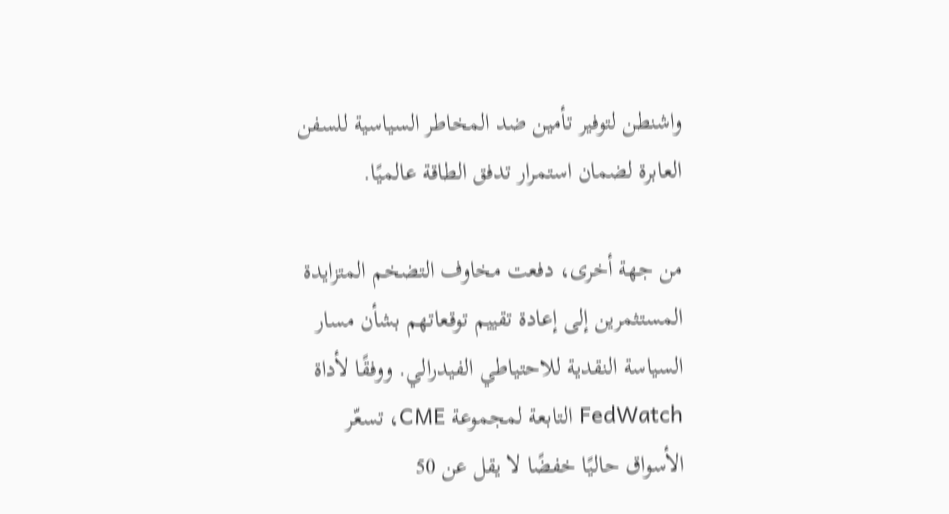واشنطن لتوفير تأمين ضد المخاطر السياسية للسفن العابرة لضمان استمرار تدفق الطاقة عالميًا.

من جهة أخرى، دفعت مخاوف التضخم المتزايدة المستثمرين إلى إعادة تقييم توقعاتهم بشأن مسار السياسة النقدية للاحتياطي الفيدرالي. ووفقًا لأداة FedWatch التابعة لمجموعة CME، تسعّر الأسواق حاليًا خفضًا لا يقل عن 50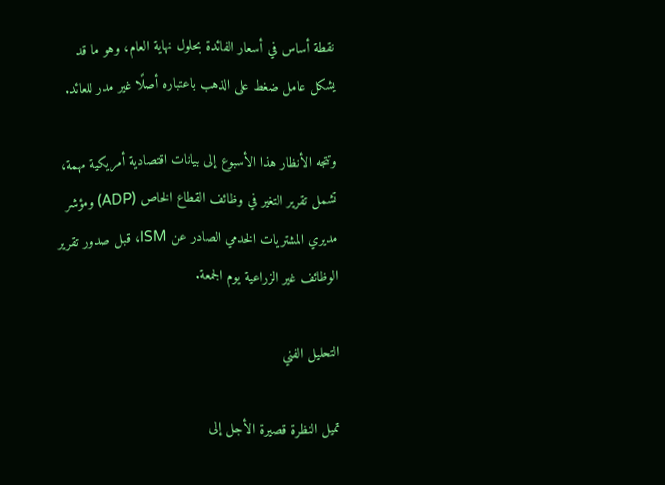نقطة أساس في أسعار الفائدة بحلول نهاية العام، وهو ما قد يشكل عامل ضغط على الذهب باعتباره أصلًا غير مدر للعائد.

وتتجه الأنظار هذا الأسبوع إلى بيانات اقتصادية أمريكية مهمة، تشمل تقرير التغير في وظائف القطاع الخاص (ADP) ومؤشر مديري المشتريات الخدمي الصادر عن ISM، قبل صدور تقرير الوظائف غير الزراعية يوم الجمعة.

التحليل الفني

تميل النظرة قصيرة الأجل إلى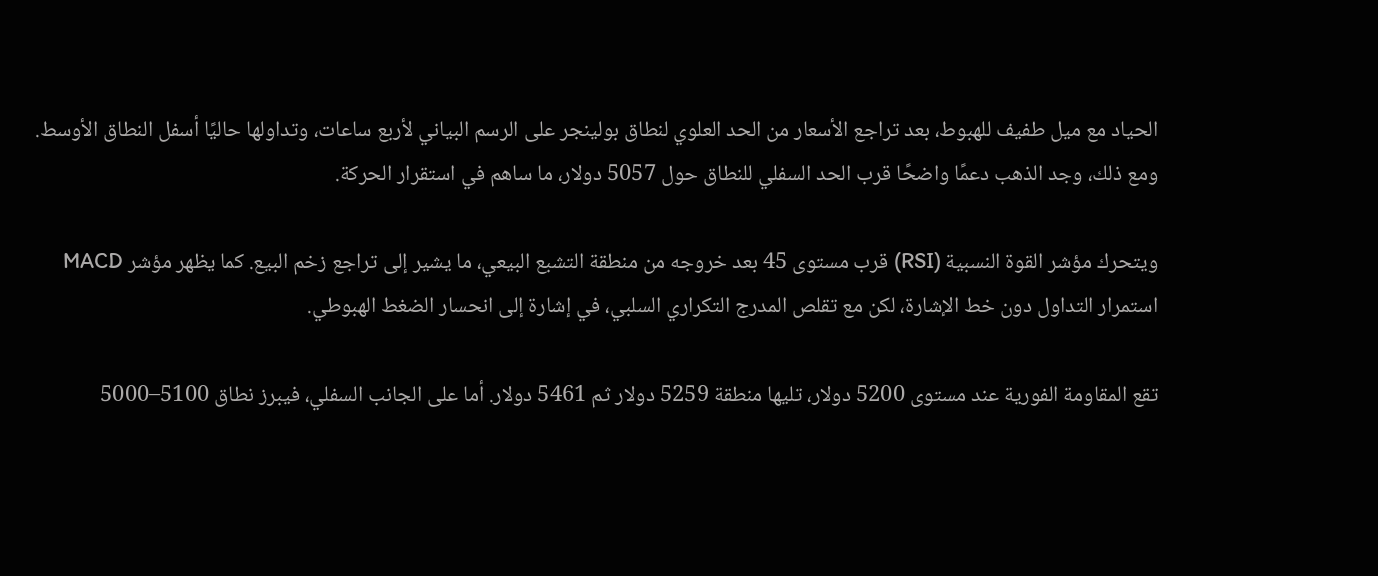الحياد مع ميل طفيف للهبوط، بعد تراجع الأسعار من الحد العلوي لنطاق بولينجر على الرسم البياني لأربع ساعات، وتداولها حاليًا أسفل النطاق الأوسط. ومع ذلك، وجد الذهب دعمًا واضحًا قرب الحد السفلي للنطاق حول 5057 دولار، ما ساهم في استقرار الحركة.

ويتحرك مؤشر القوة النسبية (RSI) قرب مستوى 45 بعد خروجه من منطقة التشبع البيعي، ما يشير إلى تراجع زخم البيع. كما يظهر مؤشر MACD استمرار التداول دون خط الإشارة، لكن مع تقلص المدرج التكراري السلبي، في إشارة إلى انحسار الضغط الهبوطي.

تقع المقاومة الفورية عند مستوى 5200 دولار، تليها منطقة 5259 دولار ثم 5461 دولار. أما على الجانب السفلي، فيبرز نطاق 5100–5000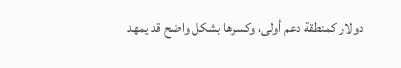دولار كمنطقة دعم أولى، وكسرها بشكل واضح قد يمهد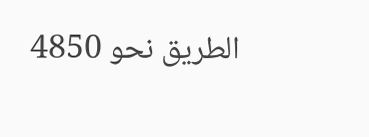الطريق نحو 4850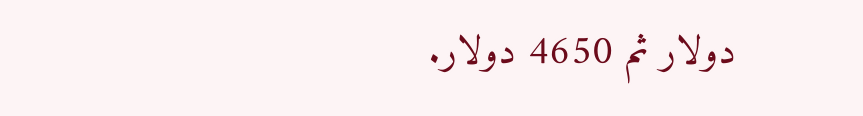دولار ثم 4650 دولار.